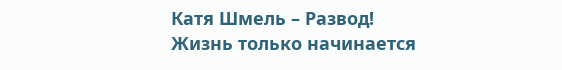Катя Шмель – Развод! Жизнь только начинается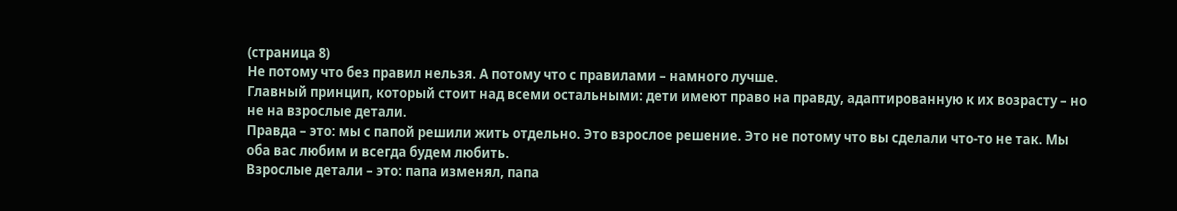(страница 8)
Не потому что без правил нельзя. А потому что с правилами – намного лучше.
Главный принцип, который стоит над всеми остальными: дети имеют право на правду, адаптированную к их возрасту – но не на взрослые детали.
Правда – это: мы с папой решили жить отдельно. Это взрослое решение. Это не потому что вы сделали что-то не так. Мы оба вас любим и всегда будем любить.
Взрослые детали – это: папа изменял, папа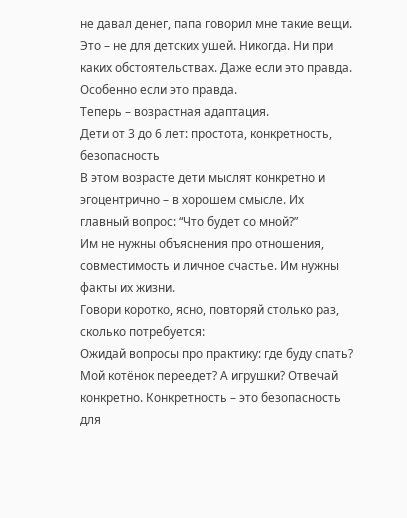не давал денег, папа говорил мне такие вещи. Это – не для детских ушей. Никогда. Ни при каких обстоятельствах. Даже если это правда. Особенно если это правда.
Теперь – возрастная адаптация.
Дети от 3 до 6 лет: простота, конкретность, безопасность
В этом возрасте дети мыслят конкретно и эгоцентрично – в хорошем смысле. Их главный вопрос: “Что будет со мной?”
Им не нужны объяснения про отношения, совместимость и личное счастье. Им нужны факты их жизни.
Говори коротко, ясно, повторяй столько раз, сколько потребуется:
Ожидай вопросы про практику: где буду спать? Мой котёнок переедет? А игрушки? Отвечай конкретно. Конкретность – это безопасность для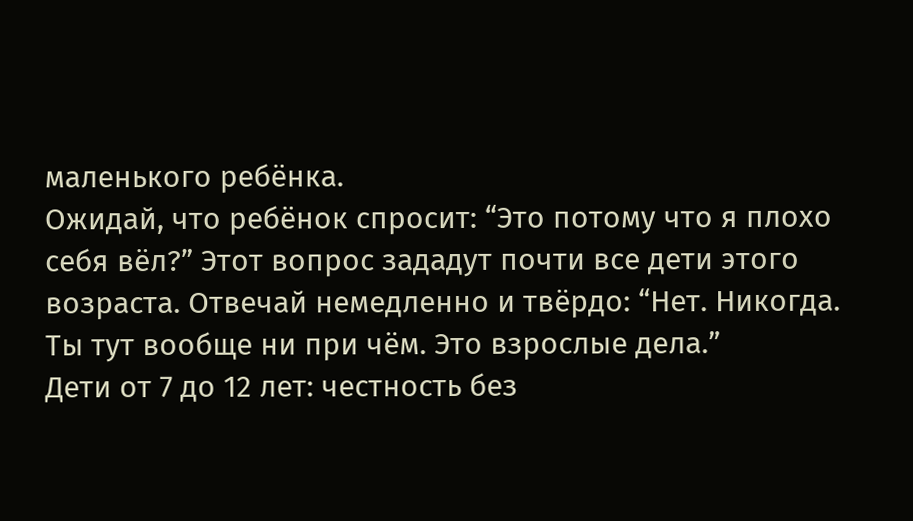маленького ребёнка.
Ожидай, что ребёнок спросит: “Это потому что я плохо себя вёл?” Этот вопрос зададут почти все дети этого возраста. Отвечай немедленно и твёрдо: “Нет. Никогда. Ты тут вообще ни при чём. Это взрослые дела.”
Дети от 7 до 12 лет: честность без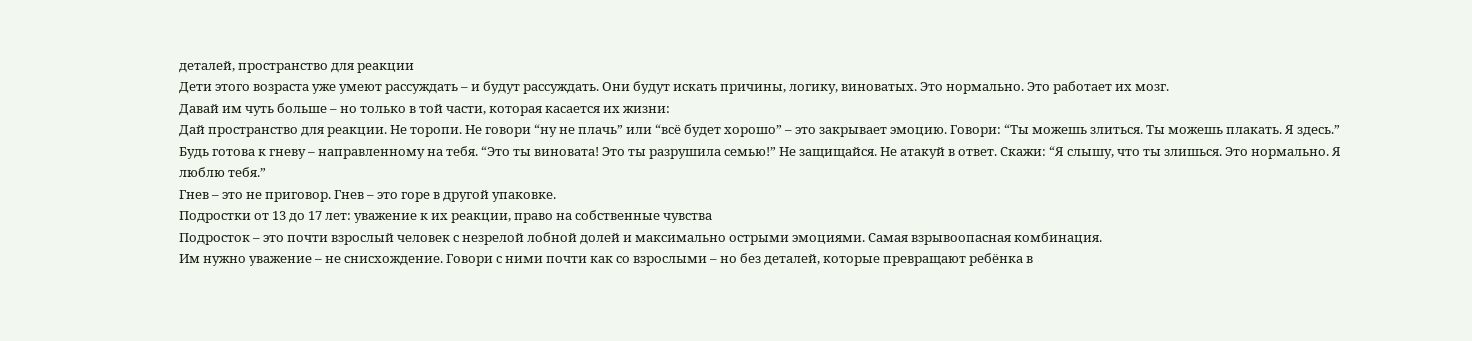деталей, пространство для реакции
Дети этого возраста уже умеют рассуждать – и будут рассуждать. Они будут искать причины, логику, виноватых. Это нормально. Это работает их мозг.
Давай им чуть больше – но только в той части, которая касается их жизни:
Дай пространство для реакции. Не торопи. Не говори “ну не плачь” или “всё будет хорошо” – это закрывает эмоцию. Говори: “Ты можешь злиться. Ты можешь плакать. Я здесь.”
Будь готова к гневу – направленному на тебя. “Это ты виновата! Это ты разрушила семью!” Не защищайся. Не атакуй в ответ. Скажи: “Я слышу, что ты злишься. Это нормально. Я люблю тебя.”
Гнев – это не приговор. Гнев – это горе в другой упаковке.
Подростки от 13 до 17 лет: уважение к их реакции, право на собственные чувства
Подросток – это почти взрослый человек с незрелой лобной долей и максимально острыми эмоциями. Самая взрывоопасная комбинация.
Им нужно уважение – не снисхождение. Говори с ними почти как со взрослыми – но без деталей, которые превращают ребёнка в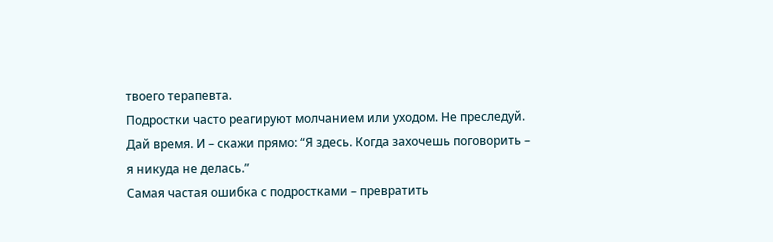твоего терапевта.
Подростки часто реагируют молчанием или уходом. Не преследуй. Дай время. И – скажи прямо: “Я здесь. Когда захочешь поговорить – я никуда не делась.”
Самая частая ошибка с подростками – превратить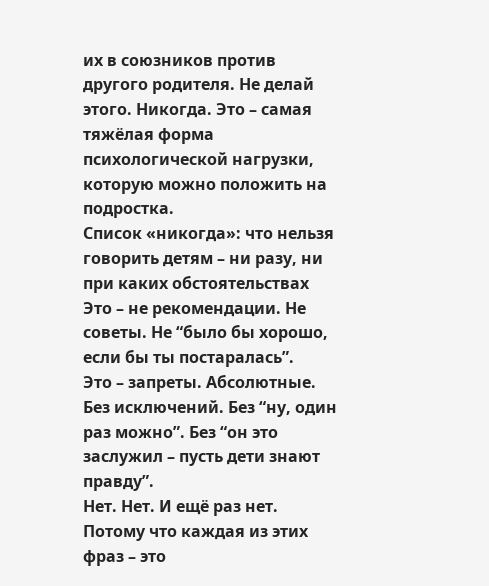их в союзников против другого родителя. Не делай этого. Никогда. Это – самая тяжёлая форма психологической нагрузки, которую можно положить на подростка.
Список «никогда»: что нельзя говорить детям – ни разу, ни при каких обстоятельствах
Это – не рекомендации. Не советы. Не “было бы хорошо, если бы ты постаралась”.
Это – запреты. Абсолютные. Без исключений. Без “ну, один раз можно”. Без “он это заслужил – пусть дети знают правду”.
Нет. Нет. И ещё раз нет.
Потому что каждая из этих фраз – это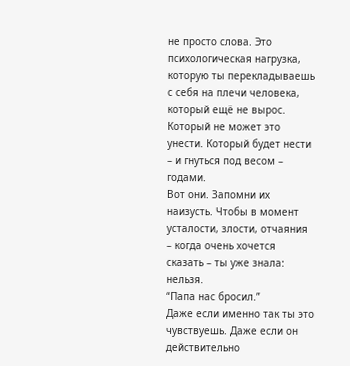не просто слова. Это психологическая нагрузка, которую ты перекладываешь с себя на плечи человека, который ещё не вырос. Который не может это унести. Который будет нести – и гнуться под весом – годами.
Вот они. Запомни их наизусть. Чтобы в момент усталости, злости, отчаяния – когда очень хочется сказать – ты уже знала: нельзя.
“Папа нас бросил.”
Даже если именно так ты это чувствуешь. Даже если он действительно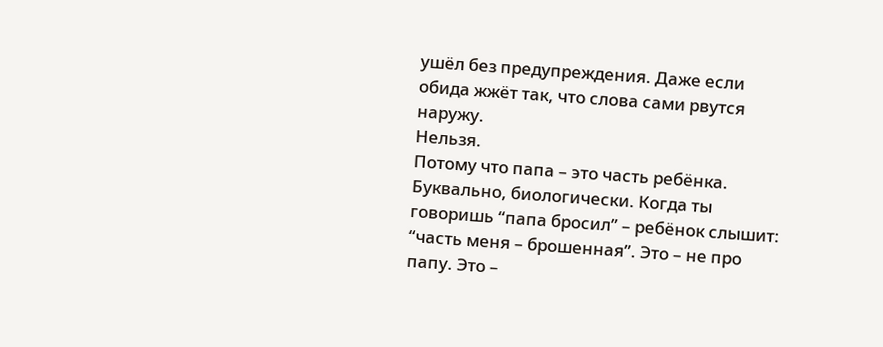ушёл без предупреждения. Даже если обида жжёт так, что слова сами рвутся наружу.
Нельзя.
Потому что папа – это часть ребёнка. Буквально, биологически. Когда ты говоришь “папа бросил” – ребёнок слышит: “часть меня – брошенная”. Это – не про папу. Это –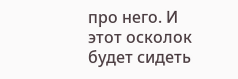про него. И этот осколок будет сидеть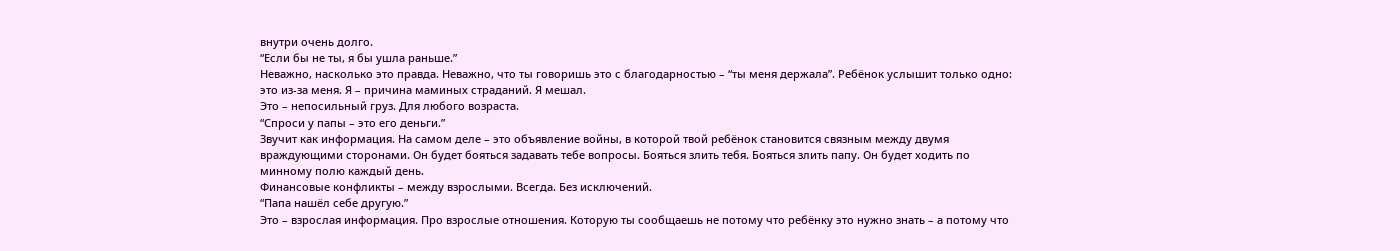внутри очень долго.
“Если бы не ты, я бы ушла раньше.”
Неважно, насколько это правда. Неважно, что ты говоришь это с благодарностью – “ты меня держала”. Ребёнок услышит только одно: это из-за меня. Я – причина маминых страданий. Я мешал.
Это – непосильный груз. Для любого возраста.
“Спроси у папы – это его деньги.”
Звучит как информация. На самом деле – это объявление войны, в которой твой ребёнок становится связным между двумя враждующими сторонами. Он будет бояться задавать тебе вопросы. Бояться злить тебя. Бояться злить папу. Он будет ходить по минному полю каждый день.
Финансовые конфликты – между взрослыми. Всегда. Без исключений.
“Папа нашёл себе другую.”
Это – взрослая информация. Про взрослые отношения. Которую ты сообщаешь не потому что ребёнку это нужно знать – а потому что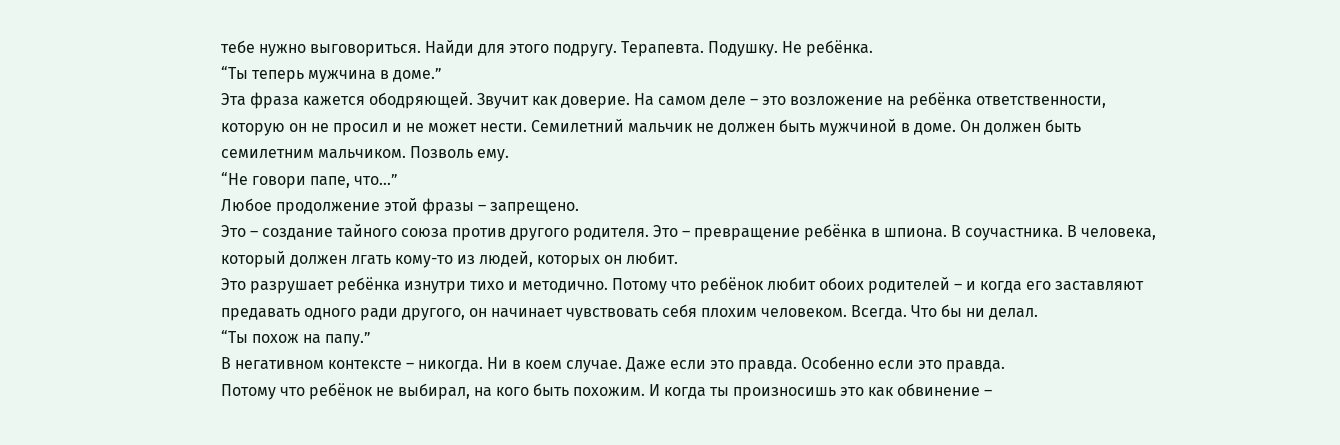тебе нужно выговориться. Найди для этого подругу. Терапевта. Подушку. Не ребёнка.
“Ты теперь мужчина в доме.”
Эта фраза кажется ободряющей. Звучит как доверие. На самом деле – это возложение на ребёнка ответственности, которую он не просил и не может нести. Семилетний мальчик не должен быть мужчиной в доме. Он должен быть семилетним мальчиком. Позволь ему.
“Не говори папе, что…”
Любое продолжение этой фразы – запрещено.
Это – создание тайного союза против другого родителя. Это – превращение ребёнка в шпиона. В соучастника. В человека, который должен лгать кому-то из людей, которых он любит.
Это разрушает ребёнка изнутри тихо и методично. Потому что ребёнок любит обоих родителей – и когда его заставляют предавать одного ради другого, он начинает чувствовать себя плохим человеком. Всегда. Что бы ни делал.
“Ты похож на папу.”
В негативном контексте – никогда. Ни в коем случае. Даже если это правда. Особенно если это правда.
Потому что ребёнок не выбирал, на кого быть похожим. И когда ты произносишь это как обвинение –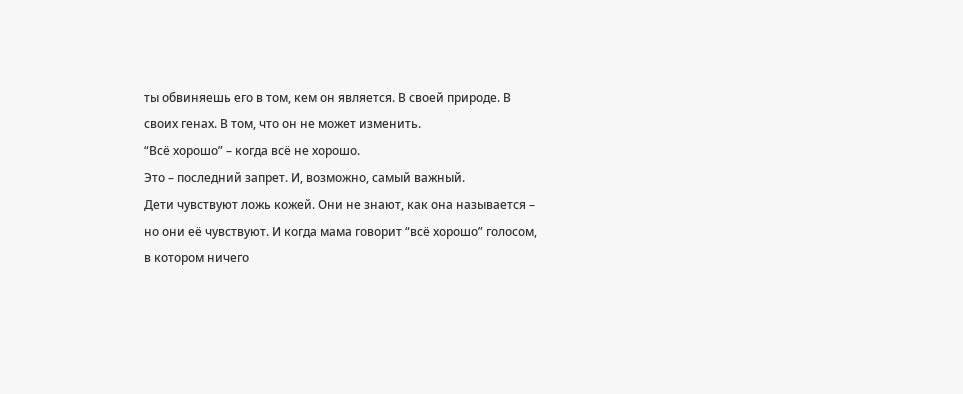ты обвиняешь его в том, кем он является. В своей природе. В своих генах. В том, что он не может изменить.
“Всё хорошо” – когда всё не хорошо.
Это – последний запрет. И, возможно, самый важный.
Дети чувствуют ложь кожей. Они не знают, как она называется – но они её чувствуют. И когда мама говорит “всё хорошо” голосом, в котором ничего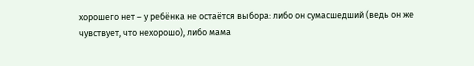хорошего нет – у ребёнка не остаётся выбора: либо он сумасшедший (ведь он же чувствует, что нехорошо), либо мама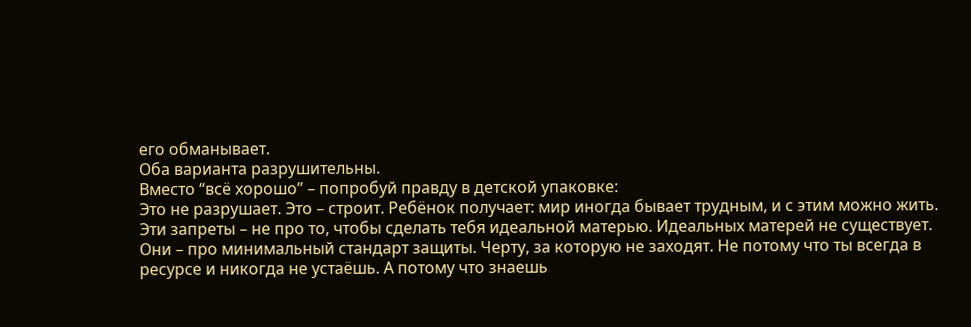его обманывает.
Оба варианта разрушительны.
Вместо “всё хорошо” – попробуй правду в детской упаковке:
Это не разрушает. Это – строит. Ребёнок получает: мир иногда бывает трудным, и с этим можно жить.
Эти запреты – не про то, чтобы сделать тебя идеальной матерью. Идеальных матерей не существует.
Они – про минимальный стандарт защиты. Черту, за которую не заходят. Не потому что ты всегда в ресурсе и никогда не устаёшь. А потому что знаешь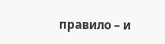правило – и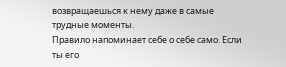возвращаешься к нему даже в самые трудные моменты.
Правило напоминает себе о себе само. Если ты его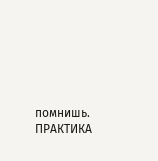помнишь.
ПРАКТИКА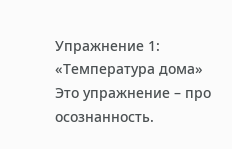Упражнение 1: «Температура дома»
Это упражнение – про осознанность.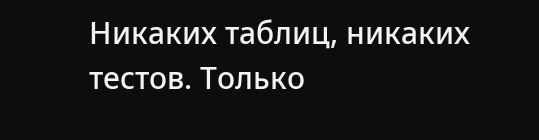Никаких таблиц, никаких тестов. Только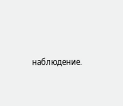наблюдение.